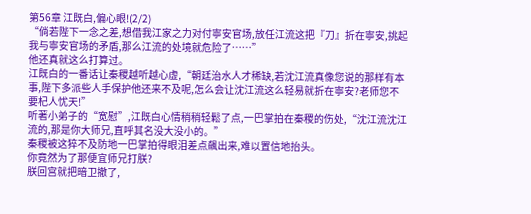第56章 江既白,偏心眼!(2/2)
“倘若陛下一念之差,想借我江家之力对付寧安官场,放任江流这把『刀』折在寧安,挑起我与寧安官场的矛盾,那么江流的处境就危险了……”
他还真就这么打算过。
江既白的一番话让秦稷越听越心虚,“朝廷治水人才稀缺,若沈江流真像您说的那样有本事,陛下多派些人手保护他还来不及呢,怎么会让沈江流这么轻易就折在寧安?老师您不要杞人忧天!”
听著小弟子的“宽慰”,江既白心情稍稍轻鬆了点,一巴掌拍在秦稷的伤处,“沈江流沈江流的,那是你大师兄,直呼其名没大没小的。”
秦稷被这猝不及防地一巴掌拍得眼泪差点飆出来,难以置信地抬头。
你竟然为了那便宜师兄打朕?
朕回宫就把暗卫撤了,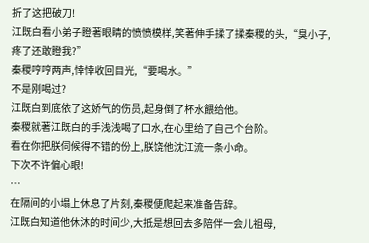折了这把破刀!
江既白看小弟子瞪著眼睛的愤愤模样,笑著伸手揉了揉秦稷的头,“臭小子,疼了还敢瞪我?”
秦稷哼哼两声,悻悻收回目光,“要喝水。”
不是刚喝过?
江既白到底依了这娇气的伤员,起身倒了杯水餵给他。
秦稷就著江既白的手浅浅喝了口水,在心里给了自己个台阶。
看在你把朕伺候得不错的份上,朕饶他沈江流一条小命。
下次不许偏心眼!
…
在隔间的小塌上休息了片刻,秦稷便爬起来准备告辞。
江既白知道他休沐的时间少,大抵是想回去多陪伴一会儿祖母,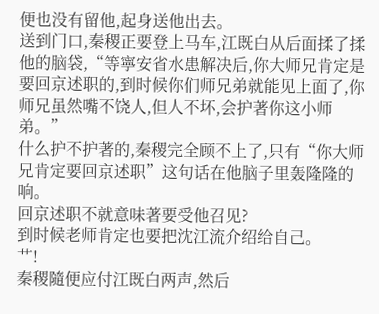便也没有留他,起身送他出去。
送到门口,秦稷正要登上马车,江既白从后面揉了揉他的脑袋,“等寧安省水患解决后,你大师兄肯定是要回京述职的,到时候你们师兄弟就能见上面了,你师兄虽然嘴不饶人,但人不坏,会护著你这小师弟。”
什么护不护著的,秦稷完全顾不上了,只有“你大师兄肯定要回京述职”这句话在他脑子里轰隆隆的响。
回京述职不就意味著要受他召见?
到时候老师肯定也要把沈江流介绍给自己。
艹!
秦稷隨便应付江既白两声,然后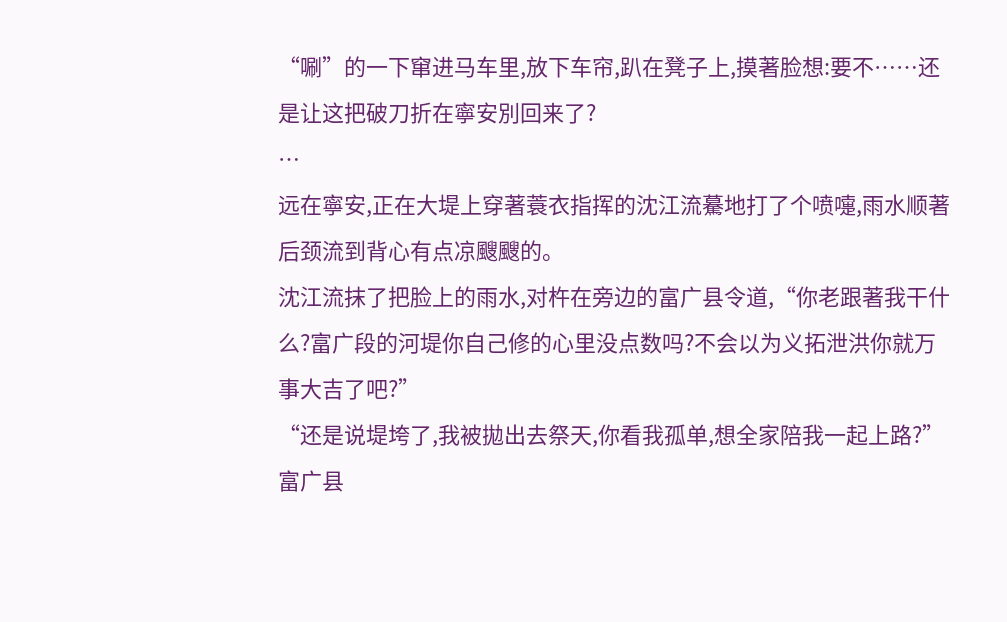“唰”的一下窜进马车里,放下车帘,趴在凳子上,摸著脸想:要不……还是让这把破刀折在寧安別回来了?
…
远在寧安,正在大堤上穿著蓑衣指挥的沈江流驀地打了个喷嚏,雨水顺著后颈流到背心有点凉颼颼的。
沈江流抹了把脸上的雨水,对杵在旁边的富广县令道,“你老跟著我干什么?富广段的河堤你自己修的心里没点数吗?不会以为义拓泄洪你就万事大吉了吧?”
“还是说堤垮了,我被拋出去祭天,你看我孤单,想全家陪我一起上路?”
富广县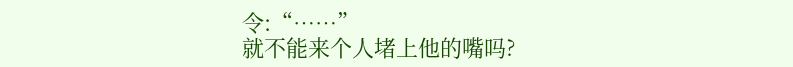令:“……”
就不能来个人堵上他的嘴吗?